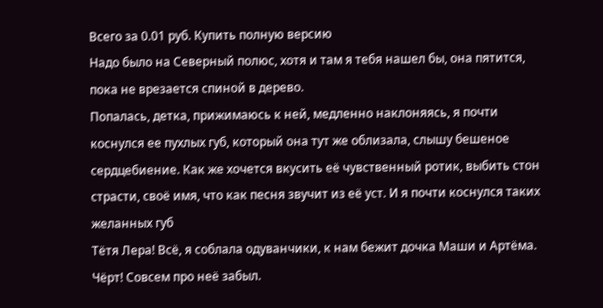Всего за 0.01 руб. Купить полную версию
Надо было на Северный полюс, хотя и там я тебя нашел бы, она пятится, пока не врезается спиной в дерево.
Попалась, детка, прижимаюсь к ней, медленно наклоняясь, я почти коснулся ее пухлых губ, который она тут же облизала, слышу бешеное сердцебиение. Как же хочется вкусить её чувственный ротик, выбить стон страсти, своё имя, что как песня звучит из её уст. И я почти коснулся таких желанных губ
Тётя Лера! Всё, я соблала одуванчики, к нам бежит дочка Маши и Артёма.
Чёрт! Совсем про неё забыл.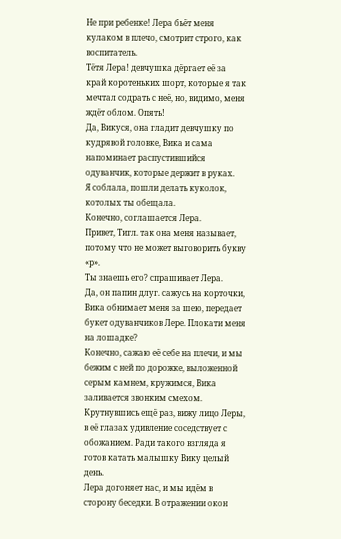Не при ребенке! Лера бьёт меня кулаком в плечо, смотрит строго, как воспитатель.
Тётя Лера! девчушка дёргает её за край коротеньких шорт, которые я так мечтал содрать с неё, но, видимо, меня ждёт облом. Опять!
Да, Викуся, она гладит девчушку по кудрявой головке, Вика и сама напоминает распустившийся одуванчик, которые держит в руках.
Я соблала, пошли делать куколок, котолых ты обещала.
Конечно, соглашается Лера.
Привет, Тигл. так она меня называет, потому что не может выговорить букву «р».
Ты знаешь его? спрашивает Лера.
Да, он папин длуг. сажусь на корточки, Вика обнимает меня за шею, передает букет одуванчиков Лере. Плокати меня на лошадке?
Конечно, сажаю её себе на плечи, и мы бежим с ней по дорожке, выложенной серым камнем, кружимся, Вика заливается звонким смехом. Крутнувшись ещё раз, вижу лицо Леры, в её глазах удивление соседствует с обожанием. Ради такого взгляда я готов катать малышку Вику целый день.
Лера догоняет нас, и мы идём в сторону беседки. В отражении окон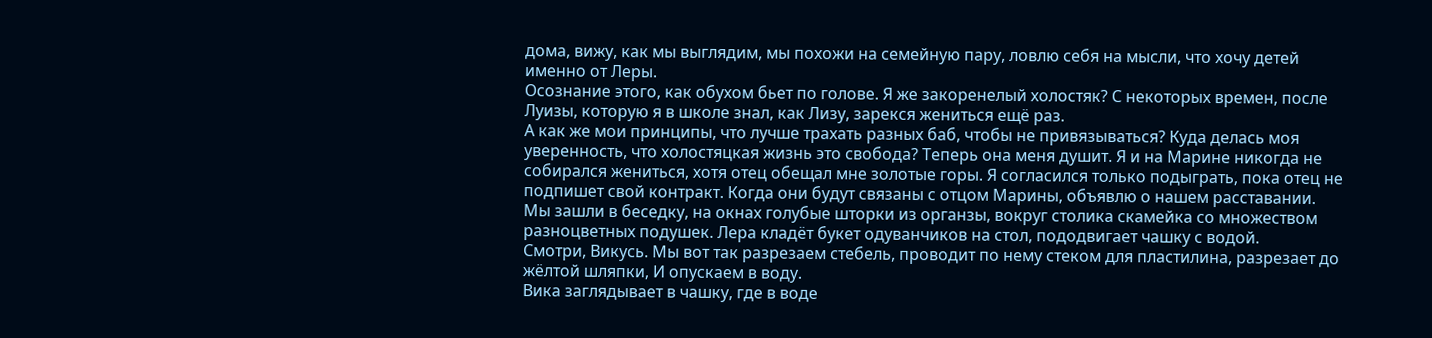дома, вижу, как мы выглядим, мы похожи на семейную пару, ловлю себя на мысли, что хочу детей именно от Леры.
Осознание этого, как обухом бьет по голове. Я же закоренелый холостяк? С некоторых времен, после Луизы, которую я в школе знал, как Лизу, зарекся жениться ещё раз.
А как же мои принципы, что лучше трахать разных баб, чтобы не привязываться? Куда делась моя уверенность, что холостяцкая жизнь это свобода? Теперь она меня душит. Я и на Марине никогда не собирался жениться, хотя отец обещал мне золотые горы. Я согласился только подыграть, пока отец не подпишет свой контракт. Когда они будут связаны с отцом Марины, объявлю о нашем расставании.
Мы зашли в беседку, на окнах голубые шторки из органзы, вокруг столика скамейка со множеством разноцветных подушек. Лера кладёт букет одуванчиков на стол, пододвигает чашку с водой.
Смотри, Викусь. Мы вот так разрезаем стебель, проводит по нему стеком для пластилина, разрезает до жёлтой шляпки, И опускаем в воду.
Вика заглядывает в чашку, где в воде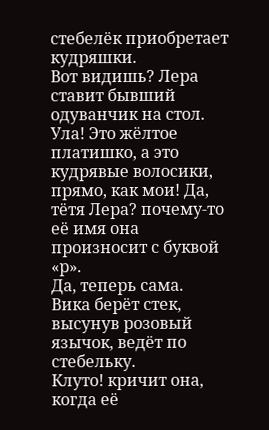стебелёк приобретает кудряшки.
Вот видишь? Лера ставит бывший одуванчик на стол.
Ула! Это жёлтое платишко, а это кудрявые волосики, прямо, как мои! Да, тётя Лера? почему-то её имя она произносит с буквой «р».
Да, теперь сама.
Вика берёт стек, высунув розовый язычок, ведёт по стебельку.
Клуто! кричит она, когда её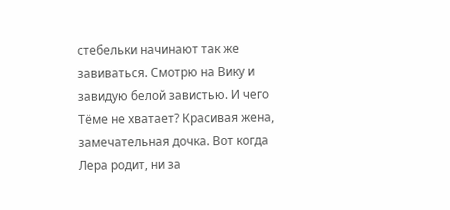стебельки начинают так же завиваться. Смотрю на Вику и завидую белой завистью. И чего Тёме не хватает? Красивая жена, замечательная дочка. Вот когда Лера родит, ни за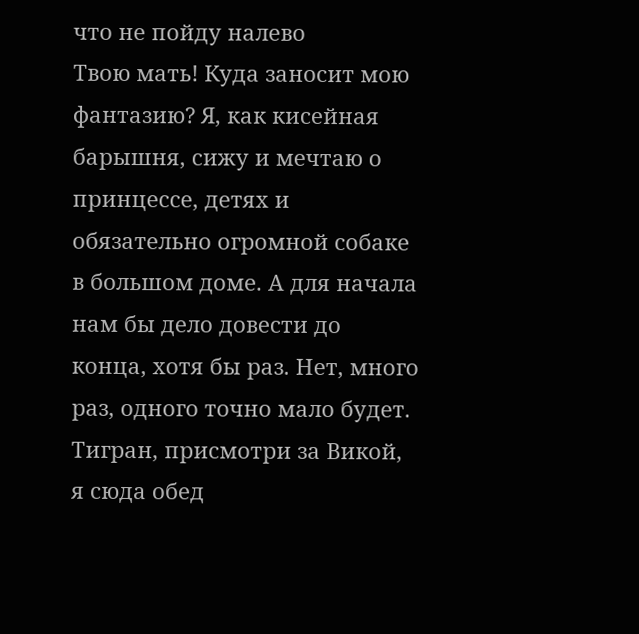что не пойду налево
Твою мать! Куда заносит мою фантазию? Я, как кисейная барышня, сижу и мечтаю о принцессе, детях и обязательно огромной собаке в большом доме. А для начала нам бы дело довести до конца, хотя бы раз. Нет, много раз, одного точно мало будет.
Тигран, присмотри за Викой, я сюда обед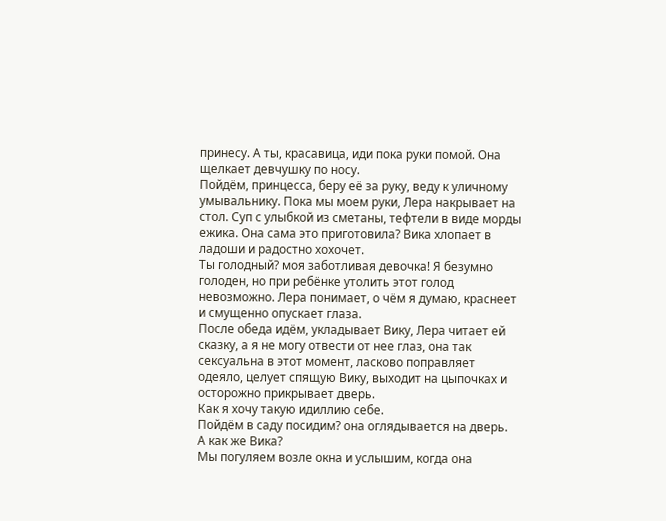принесу. А ты, красавица, иди пока руки помой. Она щелкает девчушку по носу.
Пойдём, принцесса, беру её за руку, веду к уличному умывальнику. Пока мы моем руки, Лера накрывает на стол. Суп с улыбкой из сметаны, тефтели в виде морды ежика. Она сама это приготовила? Вика хлопает в ладоши и радостно хохочет.
Ты голодный? моя заботливая девочка! Я безумно голоден, но при ребёнке утолить этот голод невозможно. Лера понимает, о чём я думаю, краснеет и смущенно опускает глаза.
После обеда идём, укладывает Вику, Лера читает ей сказку, а я не могу отвести от нее глаз, она так сексуальна в этот момент, ласково поправляет одеяло, целует спящую Вику, выходит на цыпочках и осторожно прикрывает дверь.
Как я хочу такую идиллию себе.
Пойдём в саду посидим? она оглядывается на дверь.
А как же Вика?
Мы погуляем возле окна и услышим, когда она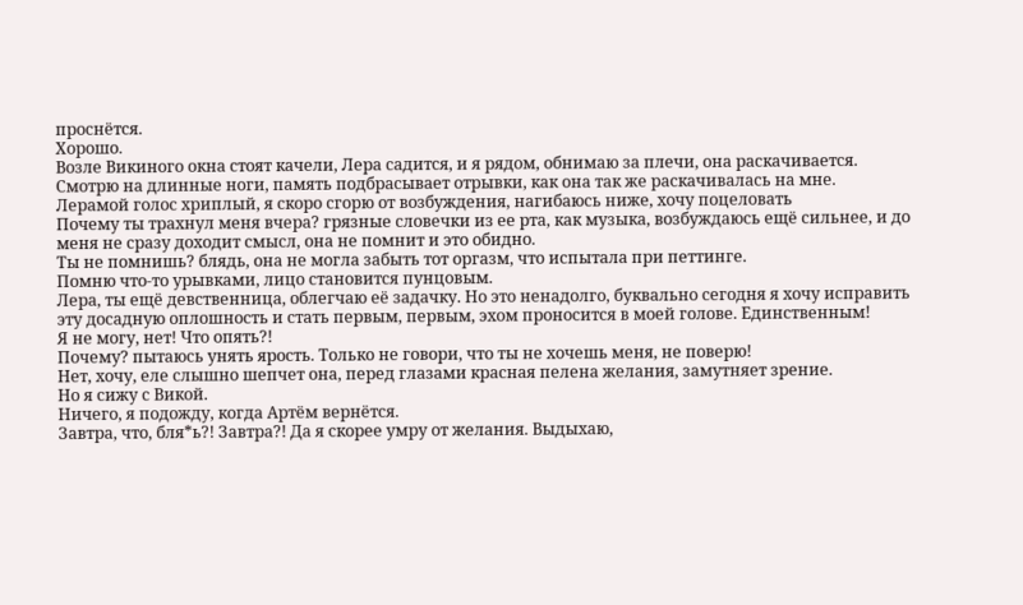проснётся.
Хорошо.
Возле Викиного окна стоят качели, Лера садится, и я рядом, обнимаю за плечи, она раскачивается. Смотрю на длинные ноги, память подбрасывает отрывки, как она так же раскачивалась на мне.
Лерамой голос хриплый, я скоро сгорю от возбуждения, нагибаюсь ниже, хочу поцеловать
Почему ты трахнул меня вчера? грязные словечки из ее рта, как музыка, возбуждаюсь ещё сильнее, и до меня не сразу доходит смысл, она не помнит и это обидно.
Ты не помнишь? блядь, она не могла забыть тот оргазм, что испытала при петтинге.
Помню что-то урывками, лицо становится пунцовым.
Лера, ты ещё девственница, облегчаю её задачку. Но это ненадолго, буквально сегодня я хочу исправить эту досадную оплошность и стать первым, первым, эхом проносится в моей голове. Единственным!
Я не могу, нет! Что опять?!
Почему? пытаюсь унять ярость. Только не говори, что ты не хочешь меня, не поверю!
Нет, хочу, еле слышно шепчет она, перед глазами красная пелена желания, замутняет зрение.
Но я сижу с Викой.
Ничего, я подожду, когда Артём вернётся.
Завтра, что, бля*ь?! Завтра?! Да я скорее умру от желания. Выдыхаю,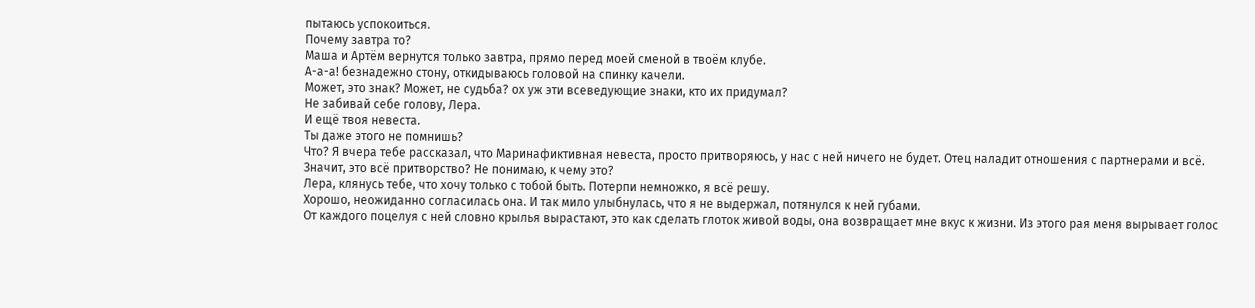пытаюсь успокоиться.
Почему завтра то?
Маша и Артём вернутся только завтра, прямо перед моей сменой в твоём клубе.
А-а-а! безнадежно стону, откидываюсь головой на спинку качели.
Может, это знак? Может, не судьба? ох уж эти всеведующие знаки, кто их придумал?
Не забивай себе голову, Лера.
И ещё твоя невеста.
Ты даже этого не помнишь?
Что? Я вчера тебе рассказал, что Маринафиктивная невеста, просто притворяюсь, у нас с ней ничего не будет. Отец наладит отношения с партнерами и всё.
Значит, это всё притворство? Не понимаю, к чему это?
Лера, клянусь тебе, что хочу только с тобой быть. Потерпи немножко, я всё решу.
Хорошо, неожиданно согласилась она. И так мило улыбнулась, что я не выдержал, потянулся к ней губами.
От каждого поцелуя с ней словно крылья вырастают, это как сделать глоток живой воды, она возвращает мне вкус к жизни. Из этого рая меня вырывает голос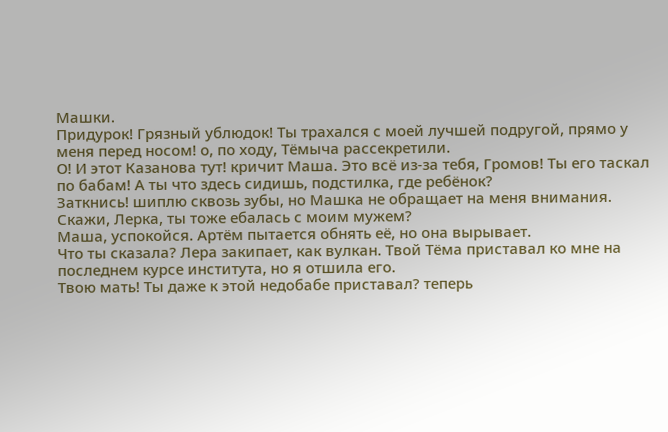Машки.
Придурок! Грязный ублюдок! Ты трахался с моей лучшей подругой, прямо у меня перед носом! о, по ходу, Тёмыча рассекретили.
О! И этот Казанова тут! кричит Маша. Это всё из-за тебя, Громов! Ты его таскал по бабам! А ты что здесь сидишь, подстилка, где ребёнок?
Заткнись! шиплю сквозь зубы, но Машка не обращает на меня внимания.
Скажи, Лерка, ты тоже ебалась с моим мужем?
Маша, успокойся. Артём пытается обнять её, но она вырывает.
Что ты сказала? Лера закипает, как вулкан. Твой Тёма приставал ко мне на последнем курсе института, но я отшила его.
Твою мать! Ты даже к этой недобабе приставал? теперь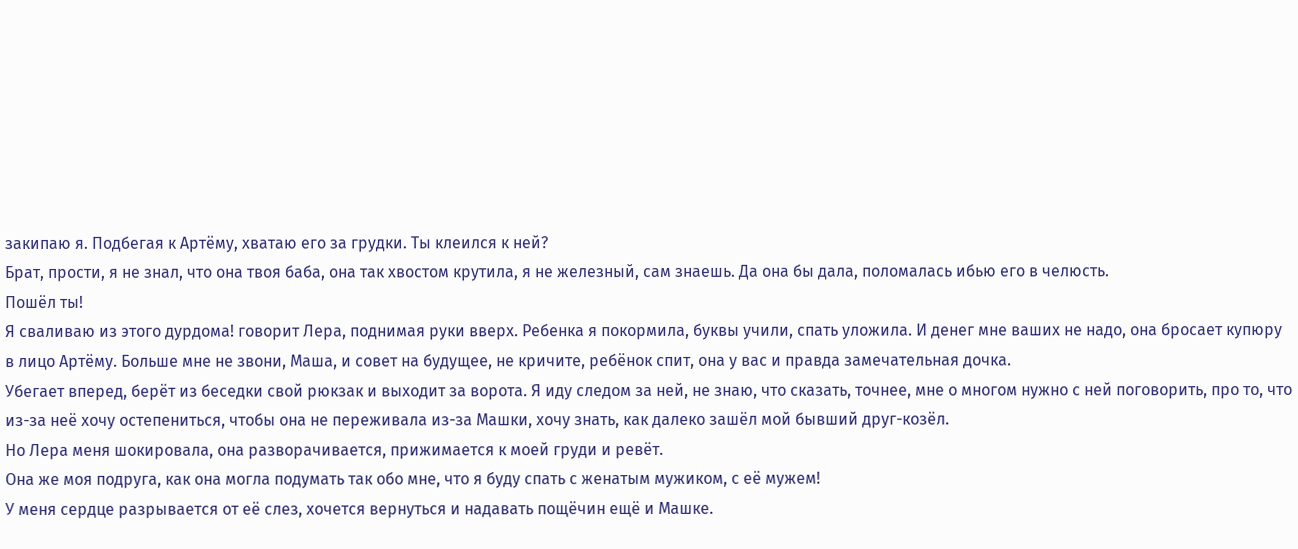закипаю я. Подбегая к Артёму, хватаю его за грудки. Ты клеился к ней?
Брат, прости, я не знал, что она твоя баба, она так хвостом крутила, я не железный, сам знаешь. Да она бы дала, поломалась ибью его в челюсть.
Пошёл ты!
Я сваливаю из этого дурдома! говорит Лера, поднимая руки вверх. Ребенка я покормила, буквы учили, спать уложила. И денег мне ваших не надо, она бросает купюру в лицо Артёму. Больше мне не звони, Маша, и совет на будущее, не кричите, ребёнок спит, она у вас и правда замечательная дочка.
Убегает вперед, берёт из беседки свой рюкзак и выходит за ворота. Я иду следом за ней, не знаю, что сказать, точнее, мне о многом нужно с ней поговорить, про то, что из-за неё хочу остепениться, чтобы она не переживала из-за Машки, хочу знать, как далеко зашёл мой бывший друг-козёл.
Но Лера меня шокировала, она разворачивается, прижимается к моей груди и ревёт.
Она же моя подруга, как она могла подумать так обо мне, что я буду спать с женатым мужиком, с её мужем!
У меня сердце разрывается от её слез, хочется вернуться и надавать пощёчин ещё и Машке.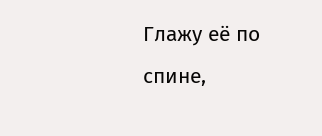Глажу её по спине,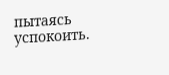пытаясь успокоить.